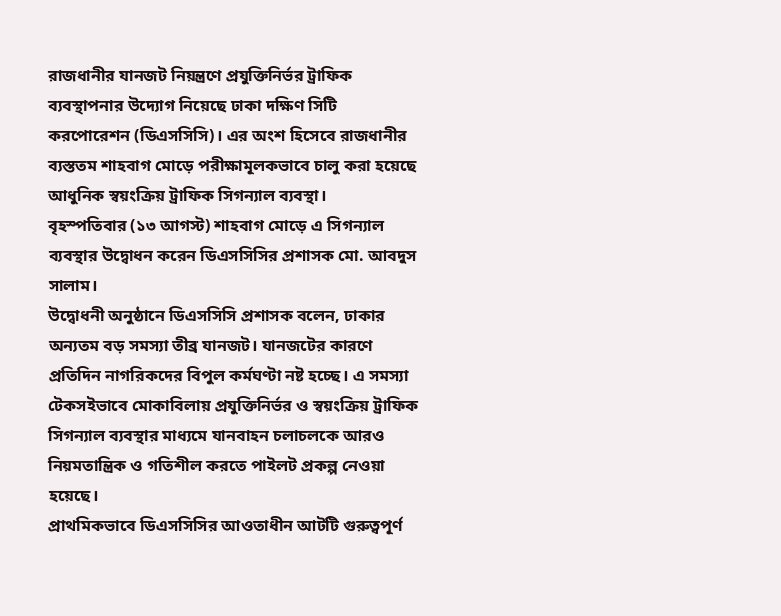রাজধানীর যানজট নিয়ন্ত্রণে প্রযুক্তিনির্ভর ট্রাফিক ব্যবস্থাপনার উদ্যোগ নিয়েছে ঢাকা দক্ষিণ সিটি করপোরেশন (ডিএসসিসি)। এর অংশ হিসেবে রাজধানীর ব্যস্ততম শাহবাগ মোড়ে পরীক্ষামূলকভাবে চালু করা হয়েছে আধুনিক স্বয়ংক্রিয় ট্রাফিক সিগন্যাল ব্যবস্থা।
বৃহস্পতিবার (১৩ আগস্ট) শাহবাগ মোড়ে এ সিগন্যাল ব্যবস্থার উদ্বোধন করেন ডিএসসিসির প্রশাসক মো. আবদুস সালাম।
উদ্বোধনী অনুষ্ঠানে ডিএসসিসি প্রশাসক বলেন, ঢাকার অন্যতম বড় সমস্যা তীব্র যানজট। যানজটের কারণে প্রতিদিন নাগরিকদের বিপুল কর্মঘণ্টা নষ্ট হচ্ছে। এ সমস্যা টেকসইভাবে মোকাবিলায় প্রযুক্তিনির্ভর ও স্বয়ংক্রিয় ট্রাফিক সিগন্যাল ব্যবস্থার মাধ্যমে যানবাহন চলাচলকে আরও নিয়মতান্ত্রিক ও গতিশীল করতে পাইলট প্রকল্প নেওয়া হয়েছে।
প্রাথমিকভাবে ডিএসসিসির আওতাধীন আটটি গুরুত্বপূর্ণ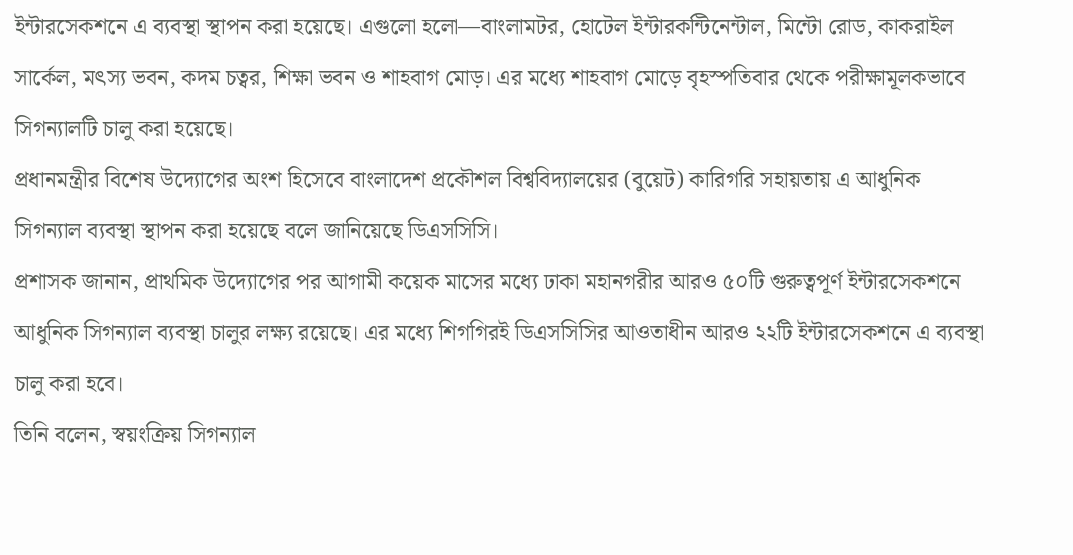ইন্টারসেকশনে এ ব্যবস্থা স্থাপন করা হয়েছে। এগুলো হলো—বাংলামটর, হোটেল ইন্টারকন্টিনেন্টাল, মিন্টো রোড, কাকরাইল সার্কেল, মৎস্য ভবন, কদম চত্বর, শিক্ষা ভবন ও শাহবাগ মোড়। এর মধ্যে শাহবাগ মোড়ে বৃহস্পতিবার থেকে পরীক্ষামূলকভাবে সিগন্যালটি চালু করা হয়েছে।
প্রধানমন্ত্রীর বিশেষ উদ্যোগের অংশ হিসেবে বাংলাদেশ প্রকৌশল বিশ্ববিদ্যালয়ের (বুয়েট) কারিগরি সহায়তায় এ আধুনিক সিগন্যাল ব্যবস্থা স্থাপন করা হয়েছে বলে জানিয়েছে ডিএসসিসি।
প্রশাসক জানান, প্রাথমিক উদ্যোগের পর আগামী কয়েক মাসের মধ্যে ঢাকা মহানগরীর আরও ৫০টি গুরুত্বপূর্ণ ইন্টারসেকশনে আধুনিক সিগন্যাল ব্যবস্থা চালুর লক্ষ্য রয়েছে। এর মধ্যে শিগগিরই ডিএসসিসির আওতাধীন আরও ২২টি ইন্টারসেকশনে এ ব্যবস্থা চালু করা হবে।
তিনি বলেন, স্বয়ংক্রিয় সিগন্যাল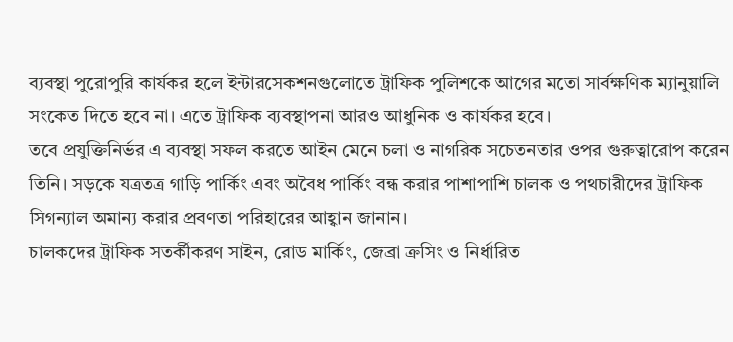ব্যবস্থা পুরোপুরি কার্যকর হলে ইন্টারসেকশনগুলোতে ট্রাফিক পুলিশকে আগের মতো সার্বক্ষণিক ম্যানুয়ালি সংকেত দিতে হবে না। এতে ট্রাফিক ব্যবস্থাপনা আরও আধুনিক ও কার্যকর হবে।
তবে প্রযুক্তিনির্ভর এ ব্যবস্থা সফল করতে আইন মেনে চলা ও নাগরিক সচেতনতার ওপর গুরুত্বারোপ করেন তিনি। সড়কে যত্রতত্র গাড়ি পার্কিং এবং অবৈধ পার্কিং বন্ধ করার পাশাপাশি চালক ও পথচারীদের ট্রাফিক সিগন্যাল অমান্য করার প্রবণতা পরিহারের আহ্বান জানান।
চালকদের ট্রাফিক সতর্কীকরণ সাইন, রোড মার্কিং, জেব্রা ক্রসিং ও নির্ধারিত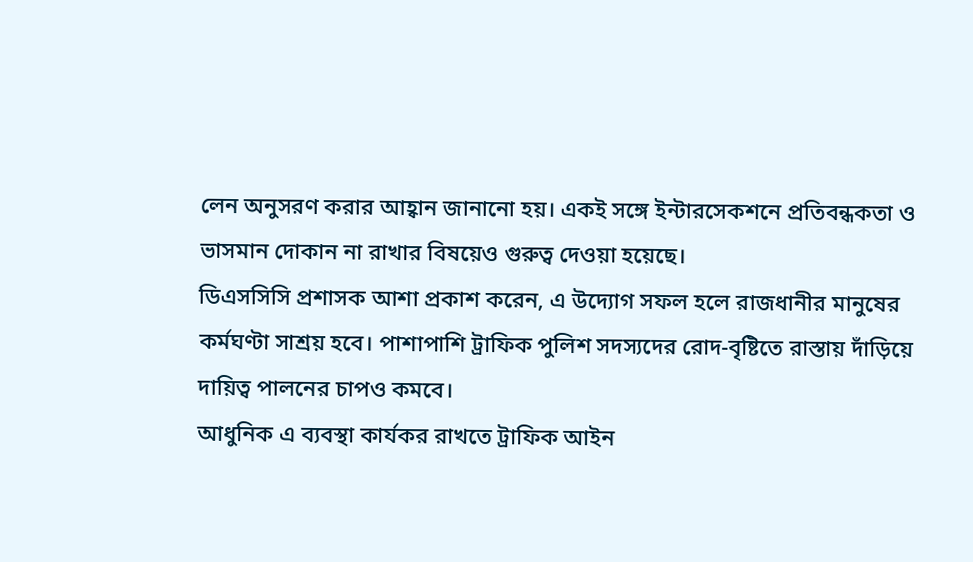লেন অনুসরণ করার আহ্বান জানানো হয়। একই সঙ্গে ইন্টারসেকশনে প্রতিবন্ধকতা ও ভাসমান দোকান না রাখার বিষয়েও গুরুত্ব দেওয়া হয়েছে।
ডিএসসিসি প্রশাসক আশা প্রকাশ করেন, এ উদ্যোগ সফল হলে রাজধানীর মানুষের কর্মঘণ্টা সাশ্রয় হবে। পাশাপাশি ট্রাফিক পুলিশ সদস্যদের রোদ-বৃষ্টিতে রাস্তায় দাঁড়িয়ে দায়িত্ব পালনের চাপও কমবে।
আধুনিক এ ব্যবস্থা কার্যকর রাখতে ট্রাফিক আইন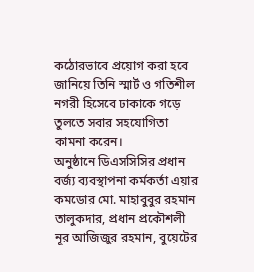কঠোরভাবে প্রয়োগ করা হবে জানিয়ে তিনি স্মার্ট ও গতিশীল নগরী হিসেবে ঢাকাকে গড়ে তুলতে সবার সহযোগিতা কামনা করেন।
অনুষ্ঠানে ডিএসসিসির প্রধান বর্জ্য ব্যবস্থাপনা কর্মকর্তা এয়ার কমডোর মো. মাহাবুবুর রহমান তালুকদার, প্রধান প্রকৌশলী নূর আজিজুর রহমান, বুয়েটের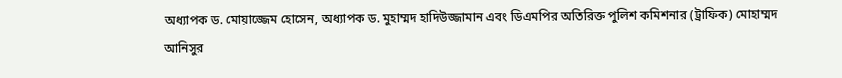অধ্যাপক ড. মোয়াজ্জেম হোসেন, অধ্যাপক ড. মুহাম্মদ হাদিউজ্জামান এবং ডিএমপির অতিরিক্ত পুলিশ কমিশনার (ট্রাফিক) মোহাম্মদ আনিসুর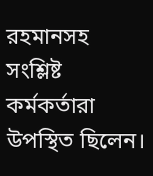রহমানসহ সংশ্লিষ্ট কর্মকর্তারা উপস্থিত ছিলেন।